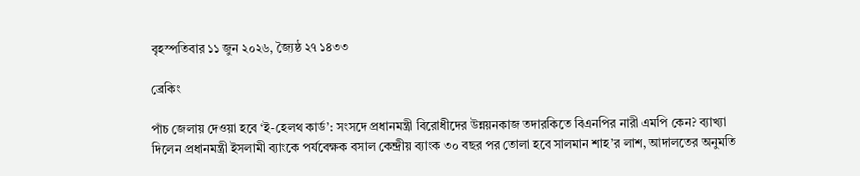বৃহস্পতিবার ১১ জুন ২০২৬, জ্যৈষ্ঠ ২৭ ১৪৩৩

ব্রেকিং

পাঁচ জেলায় দেওয়া হবে ‘ই-হেলথ কার্ড’: সংসদে প্রধানমন্ত্রী বিরোধীদের উন্নয়নকাজ তদারকিতে বিএনপির নারী এমপি কেন? ব্যাখ্যা দিলেন প্রধানমন্ত্রী ইসলামী ব্যাংকে পর্যবেক্ষক বসাল কেন্দ্রীয় ব্যাংক ৩০ বছর পর তোলা হবে সালমান শাহ’র লাশ, আদালতের অনুমতি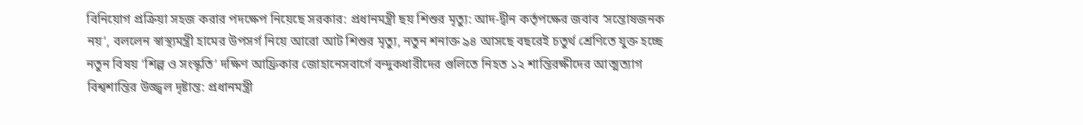বিনিয়োগ প্রক্রিয়া সহজ করার পদক্ষেপ নিয়েছে সরকার: প্রধানমন্ত্রী ছয় শিশুর মৃত্যু: আদ-দ্বীন কর্তৃপক্ষের জবাব ‘সন্তোষজনক নয়’, বললেন স্বাস্থ্যমন্ত্রী হামের উপসর্গ নিয়ে আরো আট শিশুর মৃত্যু, নতুন শনাক্ত ৯৪ আসছে বছরেই চতুর্থ শ্রেণিতে যুক্ত হচ্ছে নতুন বিষয় ‘শিল্প ও সংস্কৃতি’ দক্ষিণ আফ্রিকার জোহানেসবার্গে বন্দুকধারীদের গুলিতে নিহত ১২ শান্তিরক্ষীদের আত্মত্যাগ বিশ্বশান্তির উজ্জ্বল দৃষ্টান্ত: প্রধানমন্ত্রী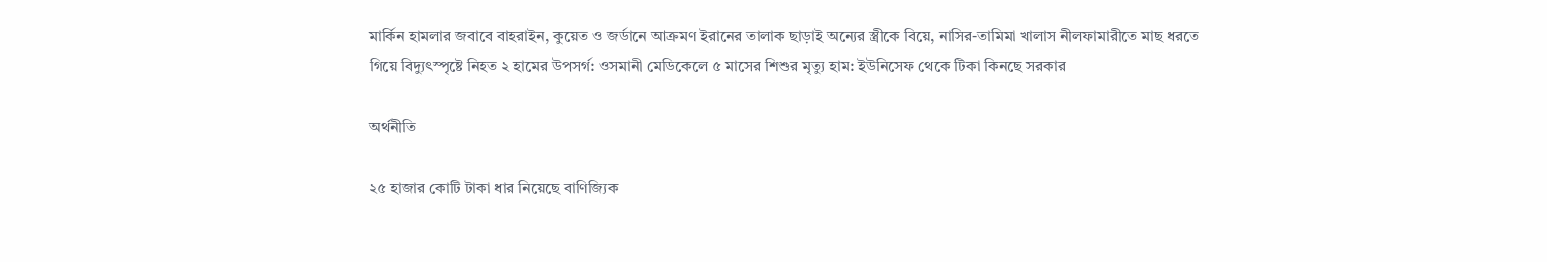মার্কিন হামলার জবাবে বাহরাইন, কুয়েত ও জর্ডানে আক্রমণ ইরানের তালাক ছাড়াই অন্যের স্ত্রীকে বিয়ে, নাসির-তামিমা খালাস নীলফামারীতে মাছ ধরতে গিয়ে বিদ্যুৎস্পৃষ্টে নিহত ২ হামের উপসর্গ: ওসমানী মেডিকেলে ৫ মাসের শিশুর মৃত্যু হাম: ইউনিসেফ থেকে টিকা কিনছে সরকার

অর্থনীতি

২৫ হাজার কোটি টাকা ধার নিয়েছে বাণিজ্যিক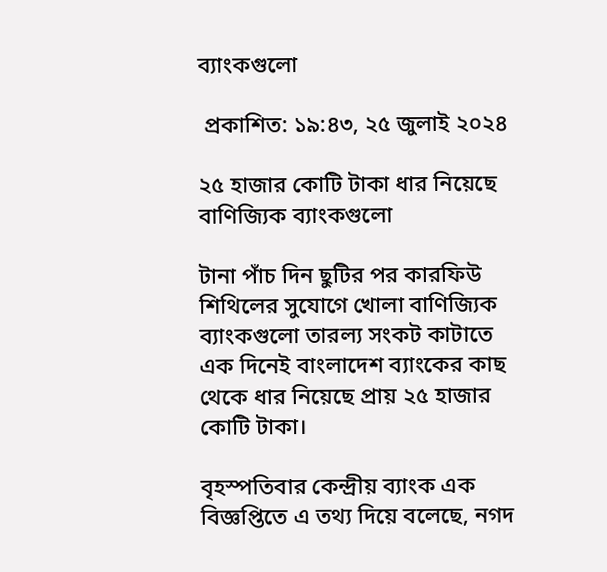ব্যাংকগুলো

 প্রকাশিত: ১৯:৪৩, ২৫ জুলাই ২০২৪

২৫ হাজার কোটি টাকা ধার নিয়েছে বাণিজ্যিক ব্যাংকগুলো

টানা পাঁচ দিন ছুটির পর কারফিউ শিথিলের সুযোগে খোলা বাণিজ্যিক ব্যাংকগুলো তারল্য সংকট কাটাতে এক দিনেই বাংলাদেশ ব্যাংকের কাছ থেকে ধার নিয়েছে প্রায় ২৫ হাজার কোটি টাকা।

বৃহস্পতিবার কেন্দ্রীয় ব্যাংক এক বিজ্ঞপ্তিতে এ তথ্য দিয়ে বলেছে, নগদ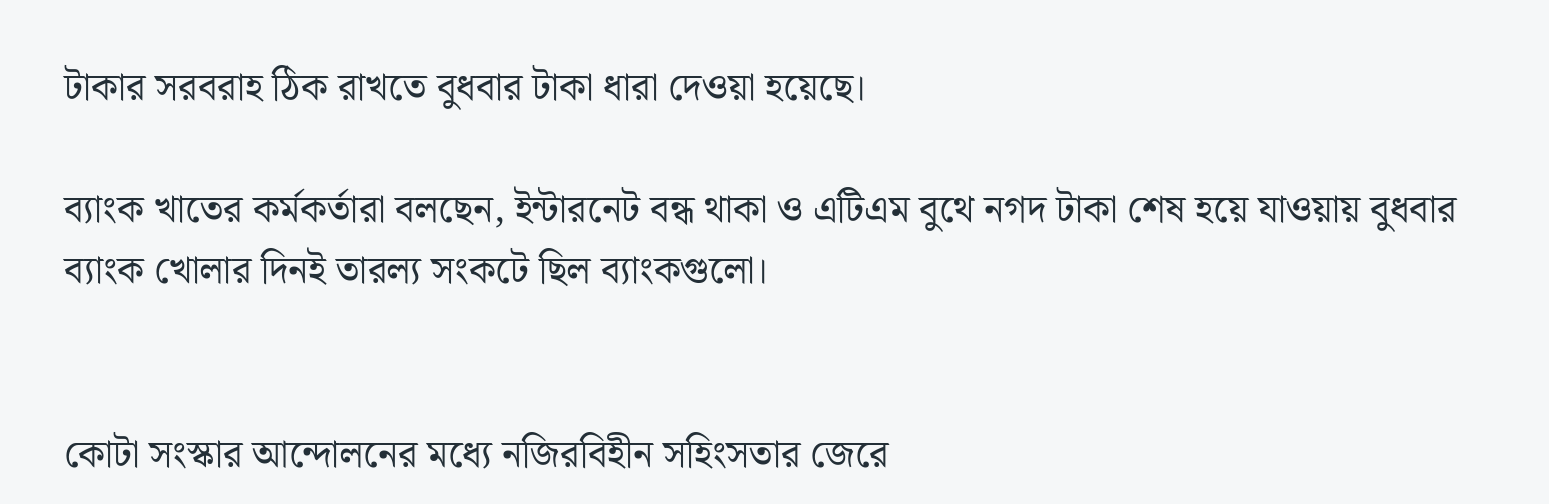টাকার সরবরাহ ঠিক রাখতে বুধবার টাকা ধারা দেওয়া হয়েছে।

ব্যাংক খাতের কর্মকর্তারা বলছেন, ইন্টারনেট বন্ধ থাকা ও এটিএম বুথে নগদ টাকা শেষ হয়ে যাওয়ায় বুধবার ব্যাংক খোলার দিনই তারল্য সংকটে ছিল ব্যাংকগুলো।


কোটা সংস্কার আন্দোলনের মধ্যে নজিরবিহীন সহিংসতার জেরে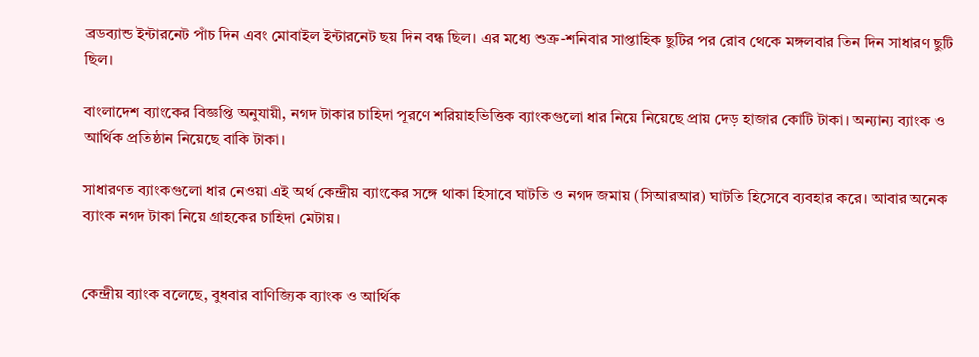ব্রডব্যান্ড ইন্টারনেট পাঁচ দিন এবং মোবাইল ইন্টারনেট ছয় দিন বন্ধ ছিল। এর মধ্যে শুক্র-শনিবার সাপ্তাহিক ছুটির পর রোব থেকে মঙ্গলবার তিন দিন সাধারণ ছুটি ছিল।

বাংলাদেশ ব্যাংকের বিজ্ঞপ্তি অনুযায়ী, নগদ টাকার চাহিদা পূরণে শরিয়াহভিত্তিক ব্যাংকগুলো ধার নিয়ে নিয়েছে প্রায় দেড় হাজার কোটি টাকা। অন্যান্য ব্যাংক ও আর্থিক প্রতিষ্ঠান নিয়েছে বাকি টাকা।

সাধারণত ব্যাংকগুলো ধার নেওয়া এই অর্থ কেন্দ্রীয় ব্যাংকের সঙ্গে থাকা হিসাবে ঘাটতি ও নগদ জমায় (সিআরআর) ঘাটতি হিসেবে ব্যবহার করে। আবার অনেক ব্যাংক নগদ টাকা নিয়ে গ্রাহকের চাহিদা মেটায়।


কেন্দ্রীয় ব্যাংক বলেছে, বুধবার বাণিজ্যিক ব্যাংক ও আর্থিক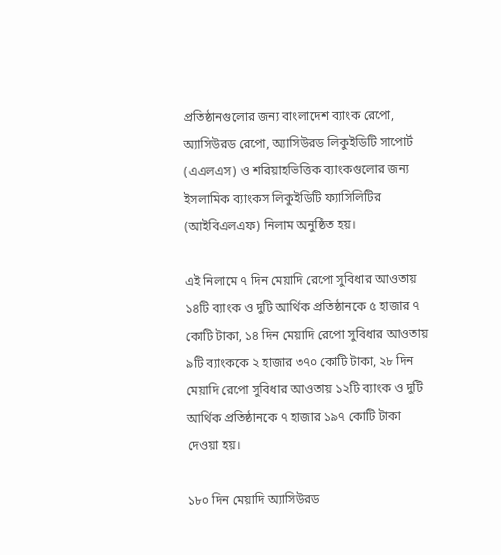প্রতিষ্ঠানগুলোর জন্য বাংলাদেশ ব্যাংক রেপো, অ্যাসিউরড রেপো, অ্যাসিউরড লিকুইডিটি সাপোর্ট (এএলএস) ও শরিয়াহভিত্তিক ব্যাংকগুলোর জন্য ইসলামিক ব্যাংকস লিকুইডিটি ফ্যাসিলিটির (আইবিএলএফ) নিলাম অনুষ্ঠিত হয়।

এই নিলামে ৭ দিন মেয়াদি রেপো সুবিধার আওতায় ১৪টি ব্যাংক ও দুটি আর্থিক প্রতিষ্ঠানকে ৫ হাজার ৭ কোটি টাকা, ১৪ দিন মেয়াদি রেপো সুবিধার আওতায় ৯টি ব্যাংককে ২ হাজার ৩৭০ কোটি টাকা, ২৮ দিন মেয়াদি রেপো সুবিধার আওতায় ১২টি ব্যাংক ও দুটি আর্থিক প্রতিষ্ঠানকে ৭ হাজার ১৯৭ কোটি টাকা দেওয়া হয়।

১৮০ দিন মেয়াদি অ্যাসিউরড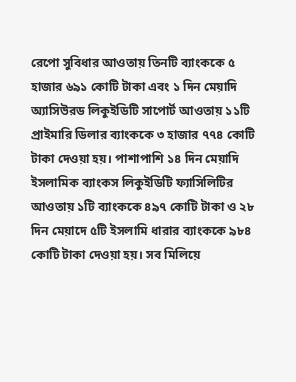রেপো সুবিধার আওতায় তিনটি ব্যাংককে ৫ হাজার ৬৯১ কোটি টাকা এবং ১ দিন মেয়াদি অ্যাসিউরড লিকুইডিটি সাপোর্ট আওতায় ১১টি প্রাইমারি ডিলার ব্যাংককে ৩ হাজার ৭৭৪ কোটি টাকা দেওয়া হয়। পাশাপাশি ১৪ দিন মেয়াদি ইসলামিক ব্যাংকস লিকুইডিটি ফ্যাসিলিটির আওতায় ১টি ব্যাংককে ৪৯৭ কোটি টাকা ও ২৮ দিন মেয়াদে ৫টি ইসলামি ধারার ব্যাংককে ৯৮৪ কোটি টাকা দেওয়া হয়। সব মিলিয়ে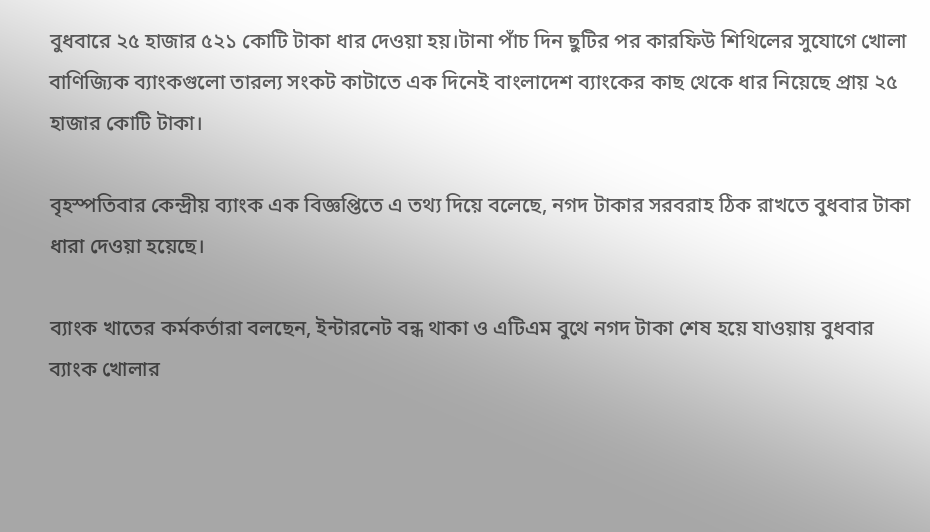বুধবারে ২৫ হাজার ৫২১ কোটি টাকা ধার দেওয়া হয়।টানা পাঁচ দিন ছুটির পর কারফিউ শিথিলের সুযোগে খোলা বাণিজ্যিক ব্যাংকগুলো তারল্য সংকট কাটাতে এক দিনেই বাংলাদেশ ব্যাংকের কাছ থেকে ধার নিয়েছে প্রায় ২৫ হাজার কোটি টাকা।

বৃহস্পতিবার কেন্দ্রীয় ব্যাংক এক বিজ্ঞপ্তিতে এ তথ্য দিয়ে বলেছে, নগদ টাকার সরবরাহ ঠিক রাখতে বুধবার টাকা ধারা দেওয়া হয়েছে।

ব্যাংক খাতের কর্মকর্তারা বলছেন, ইন্টারনেট বন্ধ থাকা ও এটিএম বুথে নগদ টাকা শেষ হয়ে যাওয়ায় বুধবার ব্যাংক খোলার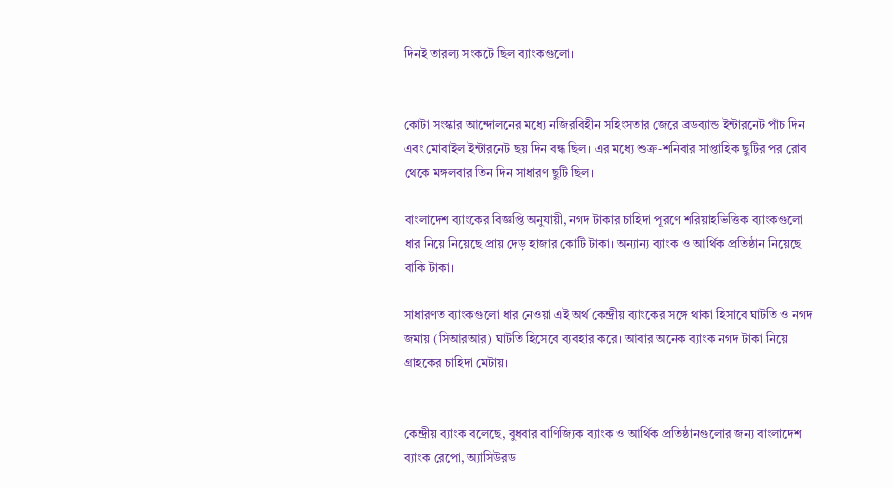দিনই তারল্য সংকটে ছিল ব্যাংকগুলো।


কোটা সংস্কার আন্দোলনের মধ্যে নজিরবিহীন সহিংসতার জেরে ব্রডব্যান্ড ইন্টারনেট পাঁচ দিন এবং মোবাইল ইন্টারনেট ছয় দিন বন্ধ ছিল। এর মধ্যে শুক্র-শনিবার সাপ্তাহিক ছুটির পর রোব থেকে মঙ্গলবার তিন দিন সাধারণ ছুটি ছিল।

বাংলাদেশ ব্যাংকের বিজ্ঞপ্তি অনুযায়ী, নগদ টাকার চাহিদা পূরণে শরিয়াহভিত্তিক ব্যাংকগুলো ধার নিয়ে নিয়েছে প্রায় দেড় হাজার কোটি টাকা। অন্যান্য ব্যাংক ও আর্থিক প্রতিষ্ঠান নিয়েছে বাকি টাকা।

সাধারণত ব্যাংকগুলো ধার নেওয়া এই অর্থ কেন্দ্রীয় ব্যাংকের সঙ্গে থাকা হিসাবে ঘাটতি ও নগদ জমায় (সিআরআর) ঘাটতি হিসেবে ব্যবহার করে। আবার অনেক ব্যাংক নগদ টাকা নিয়ে গ্রাহকের চাহিদা মেটায়।


কেন্দ্রীয় ব্যাংক বলেছে, বুধবার বাণিজ্যিক ব্যাংক ও আর্থিক প্রতিষ্ঠানগুলোর জন্য বাংলাদেশ ব্যাংক রেপো, অ্যাসিউরড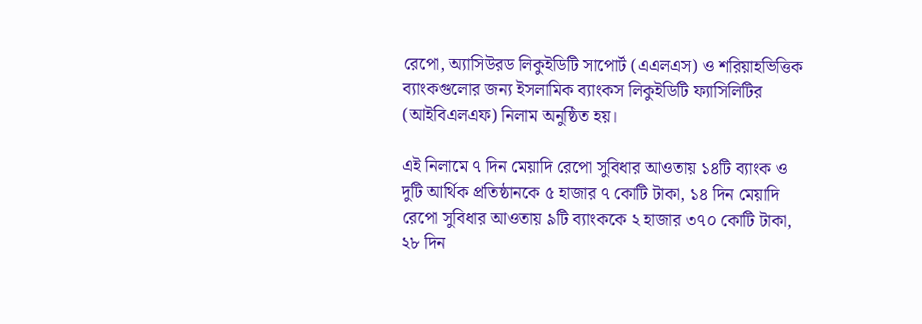রেপো, অ্যাসিউরড লিকুইডিটি সাপোর্ট (এএলএস) ও শরিয়াহভিত্তিক ব্যাংকগুলোর জন্য ইসলামিক ব্যাংকস লিকুইডিটি ফ্যাসিলিটির (আইবিএলএফ) নিলাম অনুষ্ঠিত হয়।

এই নিলামে ৭ দিন মেয়াদি রেপো সুবিধার আওতায় ১৪টি ব্যাংক ও দুটি আর্থিক প্রতিষ্ঠানকে ৫ হাজার ৭ কোটি টাকা, ১৪ দিন মেয়াদি রেপো সুবিধার আওতায় ৯টি ব্যাংককে ২ হাজার ৩৭০ কোটি টাকা, ২৮ দিন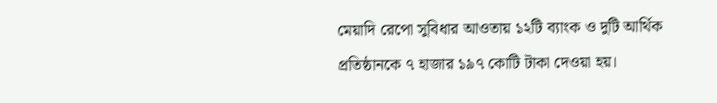মেয়াদি রেপো সুবিধার আওতায় ১২টি ব্যাংক ও দুটি আর্থিক প্রতিষ্ঠানকে ৭ হাজার ১৯৭ কোটি টাকা দেওয়া হয়।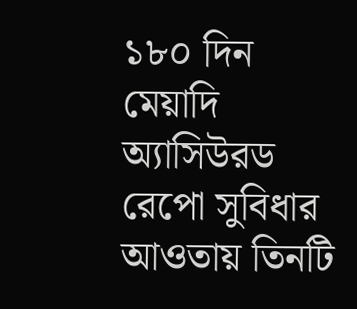১৮০ দিন মেয়াদি অ্যাসিউরড রেপো সুবিধার আওতায় তিনটি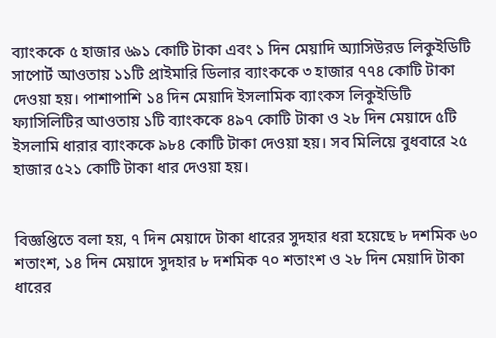ব্যাংককে ৫ হাজার ৬৯১ কোটি টাকা এবং ১ দিন মেয়াদি অ্যাসিউরড লিকুইডিটি সাপোর্ট আওতায় ১১টি প্রাইমারি ডিলার ব্যাংককে ৩ হাজার ৭৭৪ কোটি টাকা দেওয়া হয়। পাশাপাশি ১৪ দিন মেয়াদি ইসলামিক ব্যাংকস লিকুইডিটি ফ্যাসিলিটির আওতায় ১টি ব্যাংককে ৪৯৭ কোটি টাকা ও ২৮ দিন মেয়াদে ৫টি ইসলামি ধারার ব্যাংককে ৯৮৪ কোটি টাকা দেওয়া হয়। সব মিলিয়ে বুধবারে ২৫ হাজার ৫২১ কোটি টাকা ধার দেওয়া হয়।


বিজ্ঞপ্তিতে বলা হয়, ৭ দিন মেয়াদে টাকা ধারের সুদহার ধরা হয়েছে ৮ দশমিক ৬০ শতাংশ, ১৪ দিন মেয়াদে সুদহার ৮ দশমিক ৭০ শতাংশ ও ২৮ দিন মেয়াদি টাকা ধারের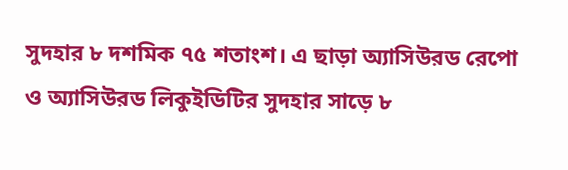সুদহার ৮ দশমিক ৭৫ শতাংশ। এ ছাড়া অ্যাসিউরড রেপো ও অ্যাসিউরড লিকুইডিটির সুদহার সাড়ে ৮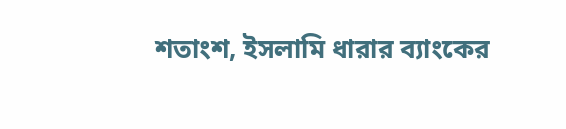শতাংশ, ইসলামি ধারার ব্যাংকের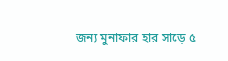জন্য মুনাফার হার সাড়ে ৫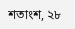শতাংশ, ২৮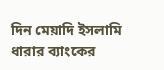দিন মেয়াদি ইসলামি ধারার ব্যাংকের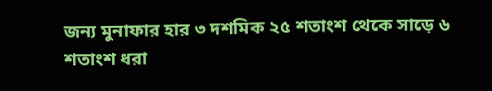জন্য মুনাফার হার ৩ দশমিক ২৫ শতাংশ থেকে সাড়ে ৬ শতাংশ ধরা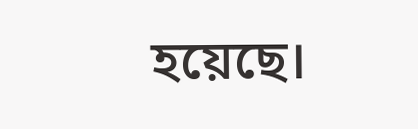হয়েছে।